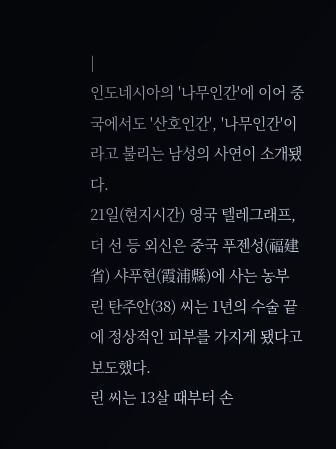|
인도네시아의 '나무인간'에 이어 중국에서도 '산호인간', '나무인간'이라고 불리는 남성의 사연이 소개됐다.
21일(현지시간) 영국 텔레그래프, 더 선 등 외신은 중국 푸젠성(福建省) 샤푸현(霞浦縣)에 사는 농부 린 탄주안(38) 씨는 1년의 수술 끝에 정상적인 피부를 가지게 됐다고 보도했다.
린 씨는 13살 때부터 손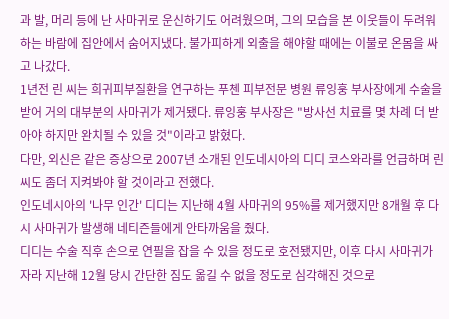과 발, 머리 등에 난 사마귀로 운신하기도 어려웠으며, 그의 모습을 본 이웃들이 두려워하는 바람에 집안에서 숨어지냈다. 불가피하게 외출을 해야할 때에는 이불로 온몸을 싸고 나갔다.
1년전 린 씨는 희귀피부질환을 연구하는 푸첸 피부전문 병원 류잉훙 부사장에게 수술을 받어 거의 대부분의 사마귀가 제거됐다. 류잉훙 부사장은 "방사선 치료를 몇 차례 더 받아야 하지만 완치될 수 있을 것"이라고 밝혔다.
다만, 외신은 같은 증상으로 2007년 소개된 인도네시아의 디디 코스와라를 언급하며 린 씨도 좀더 지켜봐야 할 것이라고 전했다.
인도네시아의 '나무 인간' 디디는 지난해 4월 사마귀의 95%를 제거했지만 8개월 후 다시 사마귀가 발생해 네티즌들에게 안타까움을 줬다.
디디는 수술 직후 손으로 연필을 잡을 수 있을 정도로 호전됐지만, 이후 다시 사마귀가 자라 지난해 12월 당시 간단한 짐도 옮길 수 없을 정도로 심각해진 것으로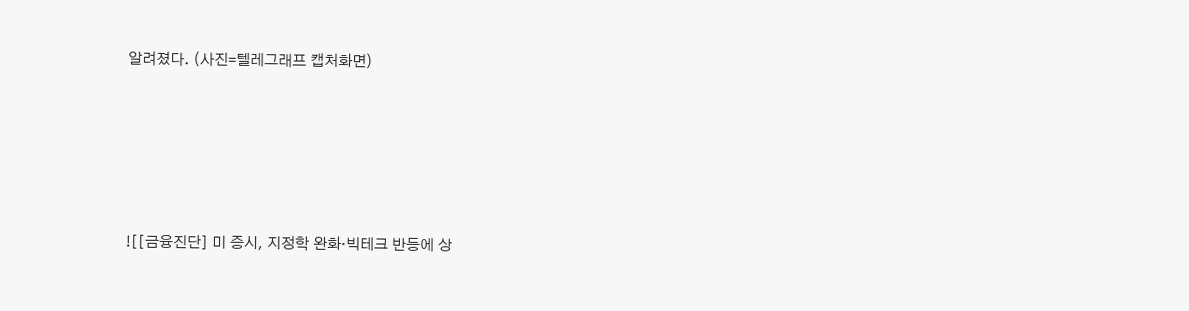알려졌다. (사진=텔레그래프 캡처화면)





![[금융진단] 미 증시, 지정학 완화·빅테크 반등에 상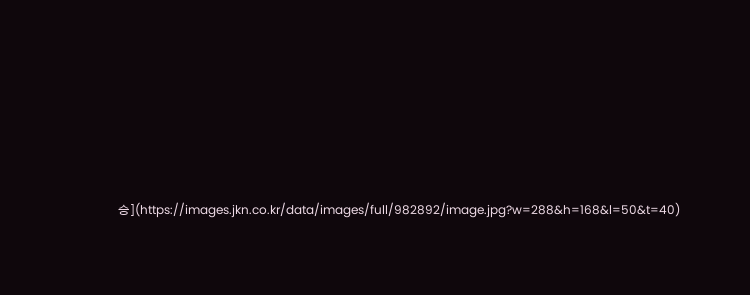승](https://images.jkn.co.kr/data/images/full/982892/image.jpg?w=288&h=168&l=50&t=40)